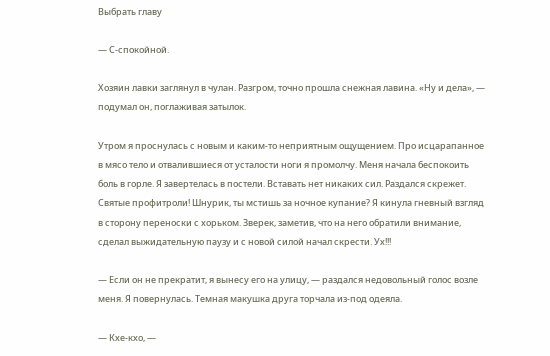Выбрать главу

— С-спокойной.

Хозяин лавки заглянул в чулан. Разгром, точно прошла снежная лавина. «Ну и дела», — подумал он, поглаживая затылок.

Утром я проснулась с новым и каким-то неприятным ощущением. Про исцарапанное в мясо тело и отвалившиеся от усталости ноги я промолчу. Меня начала беспокоить боль в горле. Я завертелась в постели. Вставать нет никаких сил. Раздался скрежет. Святые профитроли! Шнурик, ты мстишь за ночное купание? Я кинула гневный взгляд в сторону переноски с хорьком. Зверек, заметив, что на него обратили внимание, сделал выжидательную паузу и с новой силой начал скрести. Ух!!!

— Если он не прекратит, я вынесу его на улицу, — раздался недовольный голос возле меня. Я повернулась. Темная макушка друга торчала из-под одеяла.

— Кхе-кхо, —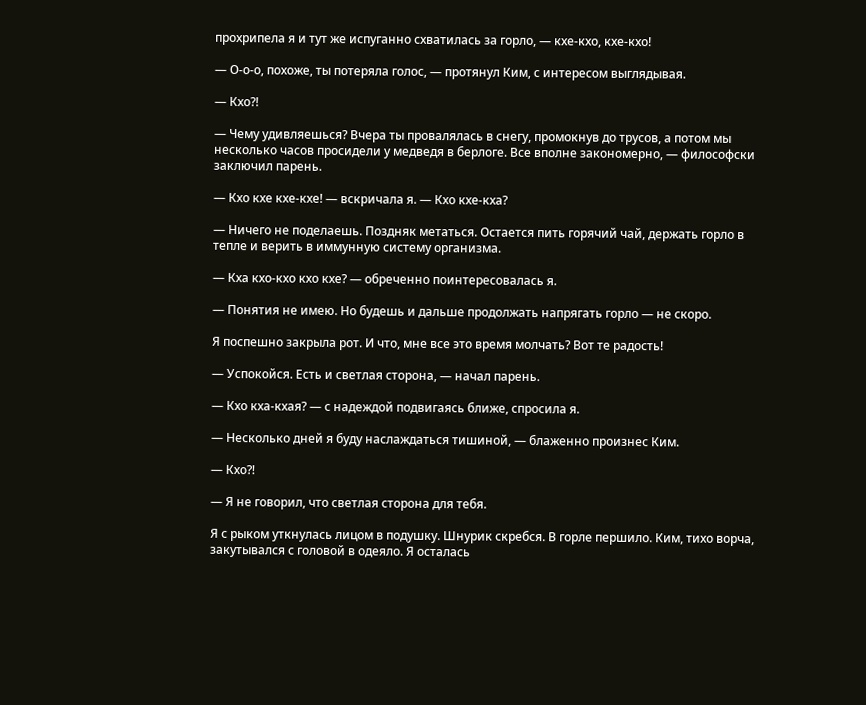прохрипела я и тут же испуганно схватилась за горло, — кхе-кхо, кхе-кхо!

— О-о-о, похоже, ты потеряла голос, — протянул Ким, с интересом выглядывая.

— Кхо?!

— Чему удивляешься? Вчера ты провалялась в снегу, промокнув до трусов, а потом мы несколько часов просидели у медведя в берлоге. Все вполне закономерно, — философски заключил парень.

— Кхо кхе кхе-кхе! — вскричала я. — Кхо кхе-кха?

— Ничего не поделаешь. Поздняк метаться. Остается пить горячий чай, держать горло в тепле и верить в иммунную систему организма.

— Кха кхо-кхо кхо кхе? — обреченно поинтересовалась я.

— Понятия не имею. Но будешь и дальше продолжать напрягать горло — не скоро.

Я поспешно закрыла рот. И что, мне все это время молчать? Вот те радость!

— Успокойся. Есть и светлая сторона, — начал парень.

— Кхо кха-кхая? — с надеждой подвигаясь ближе, спросила я.

— Несколько дней я буду наслаждаться тишиной, — блаженно произнес Ким.

— Кхо?!

— Я не говорил, что светлая сторона для тебя.

Я с рыком уткнулась лицом в подушку. Шнурик скребся. В горле першило. Ким, тихо ворча, закутывался с головой в одеяло. Я осталась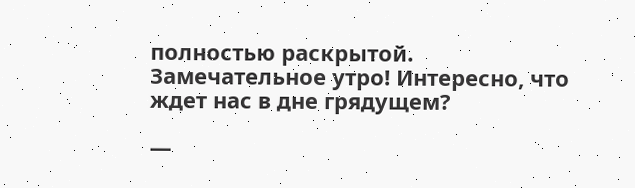полностью раскрытой. Замечательное утро! Интересно, что ждет нас в дне грядущем?

—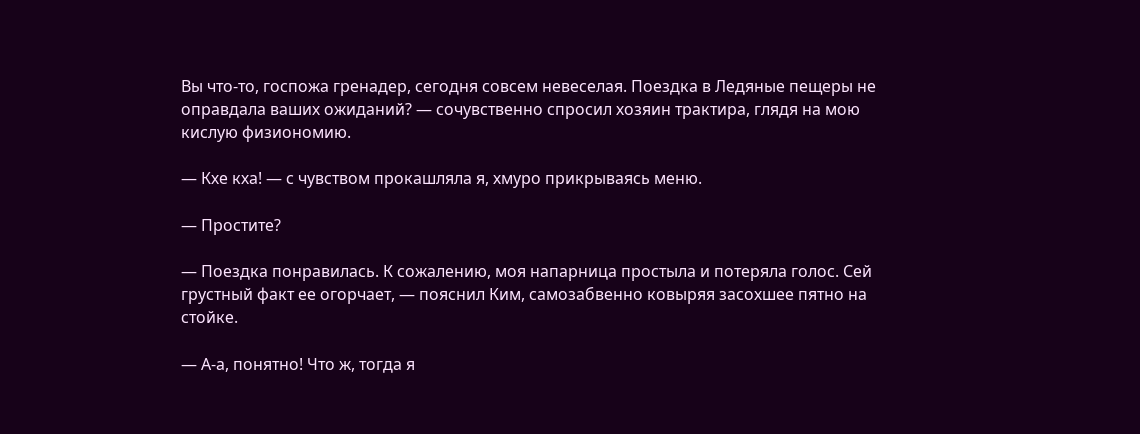Вы что-то, госпожа гренадер, сегодня совсем невеселая. Поездка в Ледяные пещеры не оправдала ваших ожиданий? — сочувственно спросил хозяин трактира, глядя на мою кислую физиономию.

— Кхе кха! — с чувством прокашляла я, хмуро прикрываясь меню.

— Простите?

— Поездка понравилась. К сожалению, моя напарница простыла и потеряла голос. Сей грустный факт ее огорчает, — пояснил Ким, самозабвенно ковыряя засохшее пятно на стойке.

— А-а, понятно! Что ж, тогда я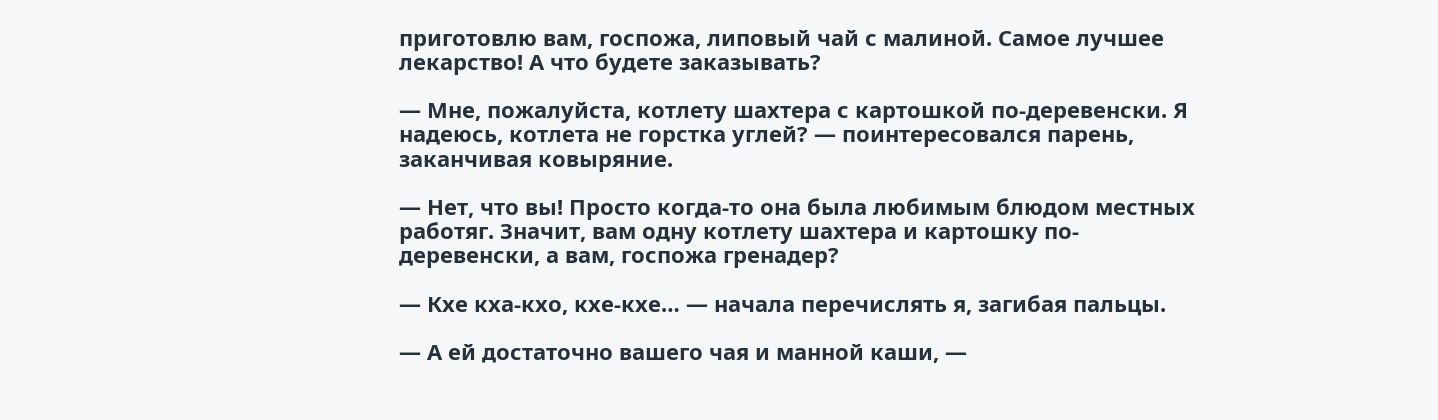приготовлю вам, госпожа, липовый чай с малиной. Самое лучшее лекарство! А что будете заказывать?

— Мне, пожалуйста, котлету шахтера с картошкой по-деревенски. Я надеюсь, котлета не горстка углей? — поинтересовался парень, заканчивая ковыряние.

— Нет, что вы! Просто когда-то она была любимым блюдом местных работяг. Значит, вам одну котлету шахтера и картошку по-деревенски, а вам, госпожа гренадер?

— Кхе кха-кхо, кхе-кхе… — начала перечислять я, загибая пальцы.

— А ей достаточно вашего чая и манной каши, —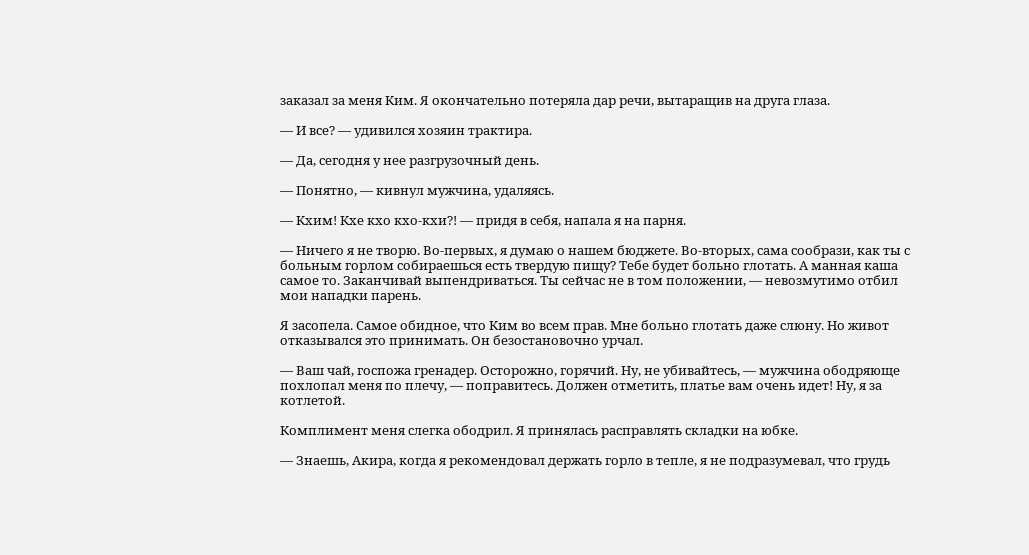заказал за меня Ким. Я окончательно потеряла дар речи, вытаращив на друга глаза.

— И все? — удивился хозяин трактира.

— Да, сегодня у нее разгрузочный день.

— Понятно, — кивнул мужчина, удаляясь.

— Кхим! Кхе кхо кхо-кхи?! — придя в себя, напала я на парня.

— Ничего я не творю. Во-первых, я думаю о нашем бюджете. Во-вторых, сама сообрази, как ты с больным горлом собираешься есть твердую пищу? Тебе будет больно глотать. А манная каша самое то. Заканчивай выпендриваться. Ты сейчас не в том положении, — невозмутимо отбил мои нападки парень.

Я засопела. Самое обидное, что Ким во всем прав. Мне больно глотать даже слюну. Но живот отказывался это принимать. Он безостановочно урчал.

— Ваш чай, госпожа гренадер. Осторожно, горячий. Ну, не убивайтесь, — мужчина ободряюще похлопал меня по плечу, — поправитесь. Должен отметить, платье вам очень идет! Ну, я за котлетой.

Комплимент меня слегка ободрил. Я принялась расправлять складки на юбке.

— Знаешь, Акира, когда я рекомендовал держать горло в тепле, я не подразумевал, что грудь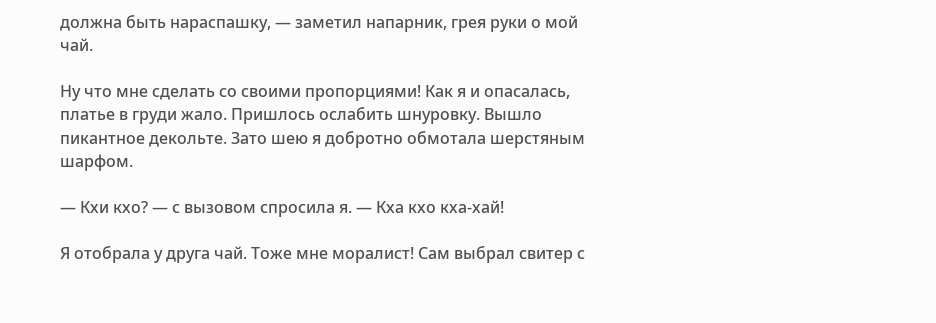должна быть нараспашку, — заметил напарник, грея руки о мой чай.

Ну что мне сделать со своими пропорциями! Как я и опасалась, платье в груди жало. Пришлось ослабить шнуровку. Вышло пикантное декольте. Зато шею я добротно обмотала шерстяным шарфом.

— Кхи кхо? — с вызовом спросила я. — Кха кхо кха-хай!

Я отобрала у друга чай. Тоже мне моралист! Сам выбрал свитер с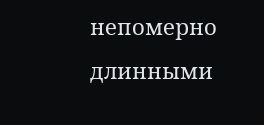непомерно длинными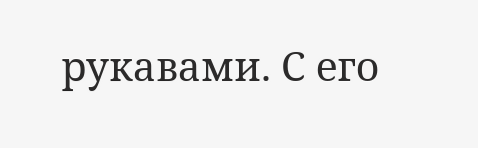рукавами. С его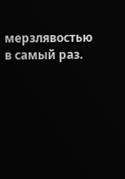мерзлявостью в самый раз.